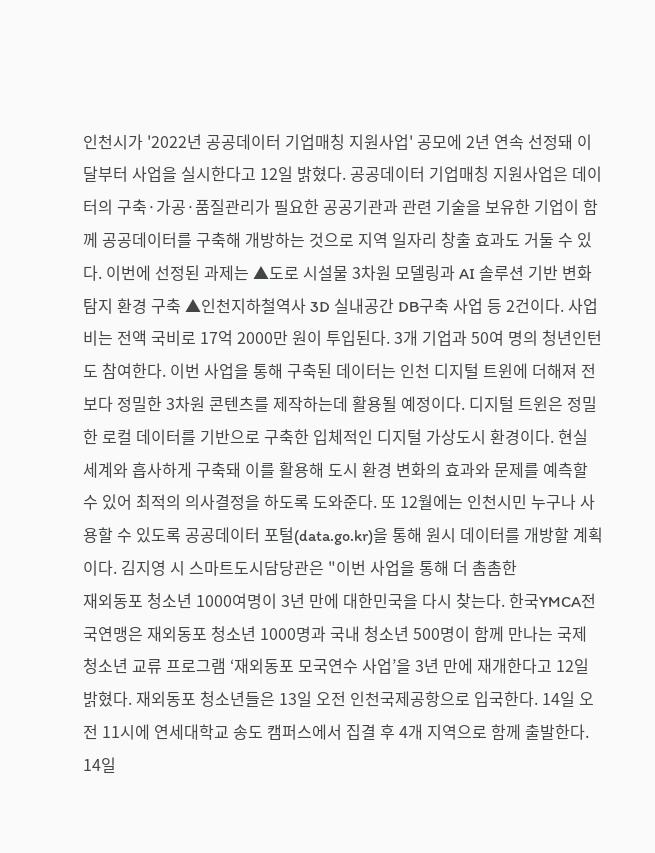인천시가 '2022년 공공데이터 기업매칭 지원사업' 공모에 2년 연속 선정돼 이달부터 사업을 실시한다고 12일 밝혔다. 공공데이터 기업매칭 지원사업은 데이터의 구축·가공·품질관리가 필요한 공공기관과 관련 기술을 보유한 기업이 함께 공공데이터를 구축해 개방하는 것으로 지역 일자리 창출 효과도 거둘 수 있다. 이번에 선정된 과제는 ▲도로 시설물 3차원 모델링과 AI 솔루션 기반 변화탐지 환경 구축 ▲인천지하철역사 3D 실내공간 DB구축 사업 등 2건이다. 사업비는 전액 국비로 17억 2000만 원이 투입된다. 3개 기업과 50여 명의 청년인턴도 참여한다. 이번 사업을 통해 구축된 데이터는 인천 디지털 트윈에 더해져 전보다 정밀한 3차원 콘텐츠를 제작하는데 활용될 예정이다. 디지털 트윈은 정밀한 로컬 데이터를 기반으로 구축한 입체적인 디지털 가상도시 환경이다. 현실 세계와 흡사하게 구축돼 이를 활용해 도시 환경 변화의 효과와 문제를 예측할 수 있어 최적의 의사결정을 하도록 도와준다. 또 12월에는 인천시민 누구나 사용할 수 있도록 공공데이터 포털(data.go.kr)을 통해 원시 데이터를 개방할 계획이다. 김지영 시 스마트도시담당관은 "이번 사업을 통해 더 촘촘한
재외동포 청소년 1000여명이 3년 만에 대한민국을 다시 찾는다. 한국YMCA전국연맹은 재외동포 청소년 1000명과 국내 청소년 500명이 함께 만나는 국제 청소년 교류 프로그램 ‘재외동포 모국연수 사업’을 3년 만에 재개한다고 12일 밝혔다. 재외동포 청소년들은 13일 오전 인천국제공항으로 입국한다. 14일 오전 11시에 연세대학교 송도 캠퍼스에서 집결 후 4개 지역으로 함께 출발한다. 14일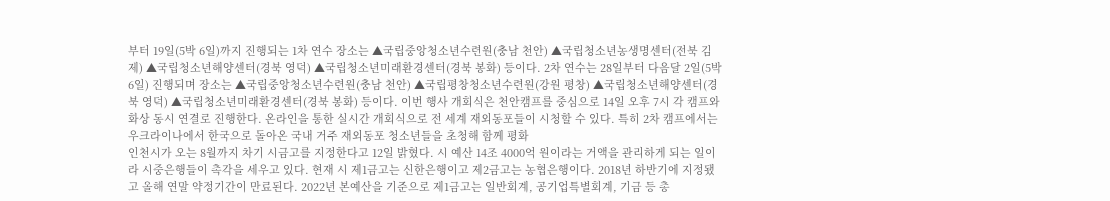부터 19일(5박 6일)까지 진행되는 1차 연수 장소는 ▲국립중앙청소년수련원(충남 천안) ▲국립청소년농생명센터(전북 김제) ▲국립청소년해양센터(경북 영덕) ▲국립청소년미래환경센터(경북 봉화) 등이다. 2차 연수는 28일부터 다음달 2일(5박 6일) 진행되며 장소는 ▲국립중앙청소년수련원(충남 천안) ▲국립평창청소년수련원(강원 평창) ▲국립청소년해양센터(경북 영덕) ▲국립청소년미래환경센터(경북 봉화) 등이다. 이번 행사 개회식은 천안캠프를 중심으로 14일 오후 7시 각 캠프와 화상 동시 연결로 진행한다. 온라인을 통한 실시간 개회식으로 전 세계 재외동포들이 시청할 수 있다. 특히 2차 캠프에서는 우크라이나에서 한국으로 돌아온 국내 거주 재외동포 청소년들을 초청해 함께 평화
인천시가 오는 8월까지 차기 시금고를 지정한다고 12일 밝혔다. 시 예산 14조 4000억 원이라는 거액을 관리하게 되는 일이라 시중은행들이 촉각을 세우고 있다. 현재 시 제1금고는 신한은행이고 제2금고는 농협은행이다. 2018년 하반기에 지정됐고 올해 연말 약정기간이 만료된다. 2022년 본예산을 기준으로 제1금고는 일반회계, 공기업특별회계, 기금 등 총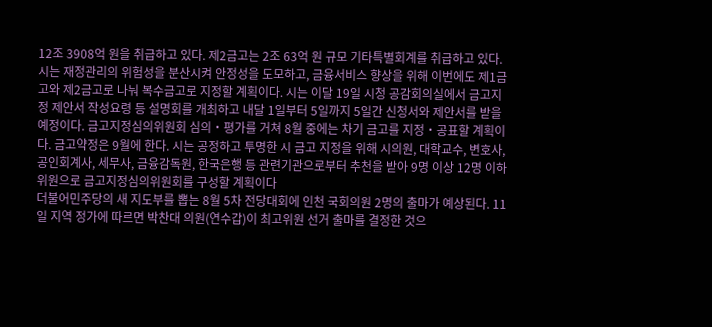12조 3908억 원을 취급하고 있다. 제2금고는 2조 63억 원 규모 기타특별회계를 취급하고 있다. 시는 재정관리의 위험성을 분산시켜 안정성을 도모하고, 금융서비스 향상을 위해 이번에도 제1금고와 제2금고로 나눠 복수금고로 지정할 계획이다. 시는 이달 19일 시청 공감회의실에서 금고지정 제안서 작성요령 등 설명회를 개최하고 내달 1일부터 5일까지 5일간 신청서와 제안서를 받을 예정이다. 금고지정심의위원회 심의‧평가를 거쳐 8월 중에는 차기 금고를 지정‧공표할 계획이다. 금고약정은 9월에 한다. 시는 공정하고 투명한 시 금고 지정을 위해 시의원, 대학교수, 변호사, 공인회계사, 세무사, 금융감독원, 한국은행 등 관련기관으로부터 추천을 받아 9명 이상 12명 이하 위원으로 금고지정심의위원회를 구성할 계획이다
더불어민주당의 새 지도부를 뽑는 8월 5차 전당대회에 인천 국회의원 2명의 출마가 예상된다. 11일 지역 정가에 따르면 박찬대 의원(연수갑)이 최고위원 선거 출마를 결정한 것으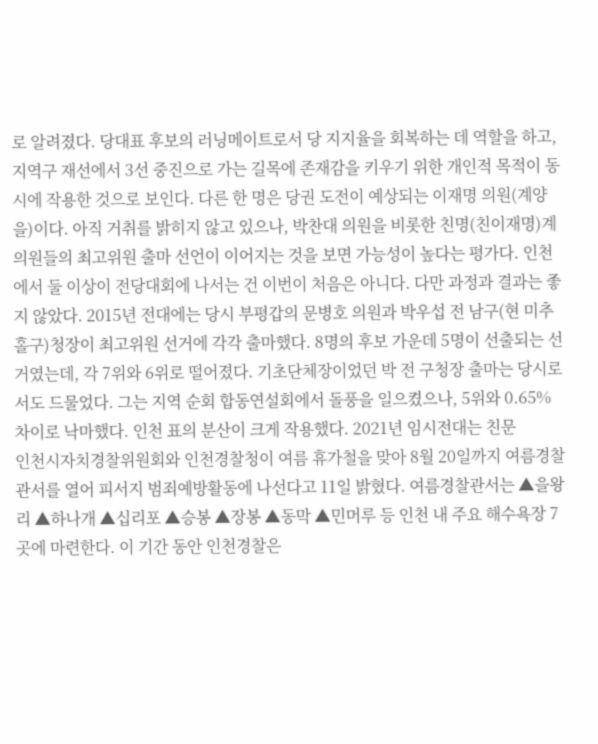로 알려졌다. 당대표 후보의 러닝메이트로서 당 지지율을 회복하는 데 역할을 하고, 지역구 재선에서 3선 중진으로 가는 길목에 존재감을 키우기 위한 개인적 목적이 동시에 작용한 것으로 보인다. 다른 한 명은 당권 도전이 예상되는 이재명 의원(계양을)이다. 아직 거취를 밝히지 않고 있으나, 박찬대 의원을 비롯한 친명(친이재명)계 의원들의 최고위원 출마 선언이 이어지는 것을 보면 가능성이 높다는 평가다. 인천에서 둘 이상이 전당대회에 나서는 건 이번이 처음은 아니다. 다만 과정과 결과는 좋지 않았다. 2015년 전대에는 당시 부평갑의 문병호 의원과 박우섭 전 남구(현 미추홀구)청장이 최고위원 선거에 각각 출마했다. 8명의 후보 가운데 5명이 선출되는 선거였는데, 각 7위와 6위로 떨어졌다. 기초단체장이었던 박 전 구청장 출마는 당시로서도 드물었다. 그는 지역 순회 합동연설회에서 돌풍을 일으켰으나, 5위와 0.65% 차이로 낙마했다. 인천 표의 분산이 크게 작용했다. 2021년 임시전대는 친문
인천시자치경찰위원회와 인천경찰청이 여름 휴가철을 맞아 8월 20일까지 여름경찰관서를 열어 피서지 범죄예방활동에 나선다고 11일 밝혔다. 여름경찰관서는 ▲을왕리 ▲하나개 ▲십리포 ▲승봉 ▲장봉 ▲동막 ▲민머루 등 인천 내 주요 해수욕장 7곳에 마련한다. 이 기간 동안 인천경찰은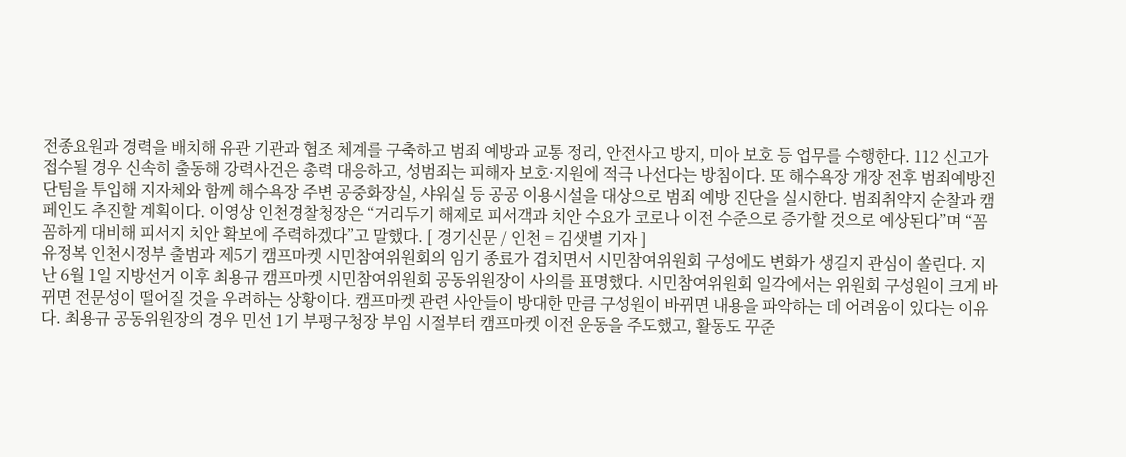전종요원과 경력을 배치해 유관 기관과 협조 체계를 구축하고 범죄 예방과 교통 정리, 안전사고 방지, 미아 보호 등 업무를 수행한다. 112 신고가 접수될 경우 신속히 출동해 강력사건은 총력 대응하고, 성범죄는 피해자 보호·지원에 적극 나선다는 방침이다. 또 해수욕장 개장 전후 범죄예방진단팀을 투입해 지자체와 함께 해수욕장 주변 공중화장실, 샤워실 등 공공 이용시설을 대상으로 범죄 예방 진단을 실시한다. 범죄취약지 순찰과 캠페인도 추진할 계획이다. 이영상 인천경찰청장은 “거리두기 해제로 피서객과 치안 수요가 코로나 이전 수준으로 증가할 것으로 예상된다”며 “꼼꼼하게 대비해 피서지 치안 확보에 주력하겠다”고 말했다. [ 경기신문 / 인천 = 김샛별 기자 ]
유정복 인천시정부 출범과 제5기 캠프마켓 시민참여위원회의 임기 종료가 겹치면서 시민참여위원회 구성에도 변화가 생길지 관심이 쏠린다. 지난 6월 1일 지방선거 이후 최용규 캠프마켓 시민참여위원회 공동위원장이 사의를 표명했다. 시민참여위원회 일각에서는 위원회 구성원이 크게 바뀌면 전문성이 떨어질 것을 우려하는 상황이다. 캠프마켓 관련 사안들이 방대한 만큼 구성원이 바뀌면 내용을 파악하는 데 어려움이 있다는 이유다. 최용규 공동위원장의 경우 민선 1기 부평구청장 부임 시절부터 캠프마켓 이전 운동을 주도했고, 활동도 꾸준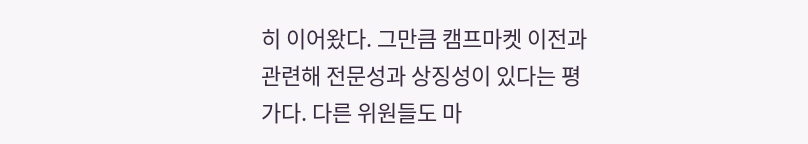히 이어왔다. 그만큼 캠프마켓 이전과 관련해 전문성과 상징성이 있다는 평가다. 다른 위원들도 마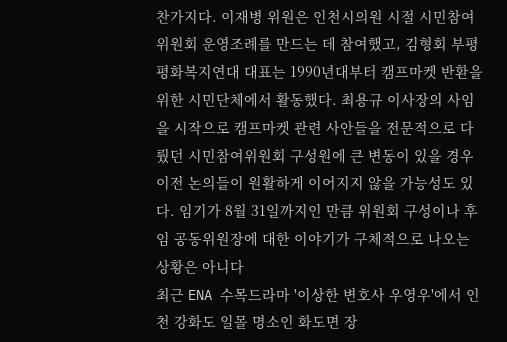찬가지다. 이재병 위원은 인천시의원 시절 시민참여위원회 운영조례를 만드는 데 참여했고, 김형회 부평평화복지연대 대표는 1990년대부터 캠프마켓 반환을 위한 시민단체에서 활동했다. 최용규 이사장의 사임을 시작으로 캠프마켓 관련 사안들을 전문적으로 다뤘던 시민참여위원회 구성원에 큰 변동이 있을 경우 이전 논의들이 원활하게 이어지지 않을 가능성도 있다. 임기가 8월 31일까지인 만큼 위원회 구성이나 후임 공동위원장에 대한 이야기가 구체적으로 나오는 상황은 아니다
최근 ENA 수목드라마 '이상한 변호사 우영우'에서 인천 강화도 일몰 명소인 화도면 장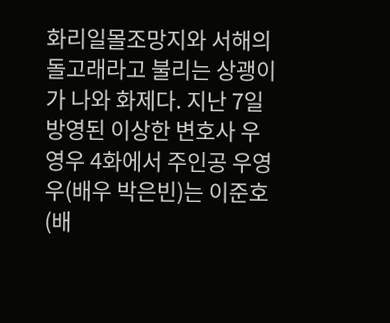화리일몰조망지와 서해의 돌고래라고 불리는 상괭이가 나와 화제다. 지난 7일 방영된 이상한 변호사 우영우 4화에서 주인공 우영우(배우 박은빈)는 이준호(배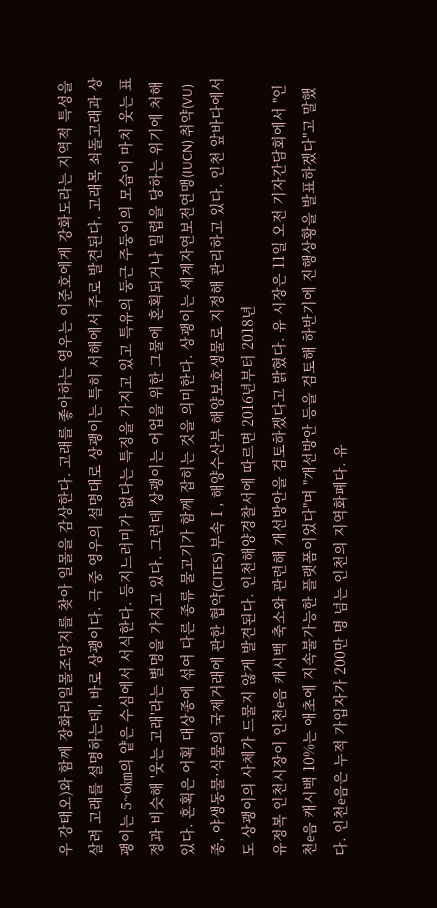우 강태오)와 함께 장화리일몰조망지를 찾아 일몰을 감상한다. 고래를 좋아하는 영우는 이준호에게 강화도라는 지역적 특성을 살려 고래를 설명하는데, 바로 상괭이다. 극 중 영우의 설명대로 상괭이는 특히 서해에서 주로 발견된다. 고래목 쇠돌고래과 상괭이는 5~6㎞의 얕은 수심에서 서식한다. 등지느러미가 없다는 특징을 가지고 있고 특유의 둥근 주둥이의 모습이 마치 웃는 표정과 비슷해 '웃는 고래'라는 별명을 가지고 있다. 그런데 상괭이는 어업을 위한 그물에 혼획되거나 밀렵을 당하는 위기에 처해있다. 혼획은 어획 대상종에 섞여 다른 종류 물고기가 함께 잡히는 것을 의미한다. 상괭이는 세계자연보전연맹(IUCN) 취약(VU)종, 야생동물·식물의 국제거래에 관한 협약(CITES) 부속Ⅰ, 해양수산부 해양보호생물로 지정해 관리하고 있다. 인천 앞바다에서도 상괭이의 사체가 드물지 않게 발견된다. 인천해양경찰서에 따르면 2016년부터 2018년
유정복 인천시장이 인천e음 캐시백 축소와 관련해 개선방안을 검토하겠다고 밝혔다. 유 시장은 11일 오전 기자간담회에서 "인천e음 캐시백 10%는 애초에 지속불가능한 플랫폼이었다"며 "개선방안 등을 검토해 하반기에 진행상황을 발표하겠다"고 말했다. 인천e음은 누적 가입자가 200만 명 넘는 인천의 지역화폐다. 유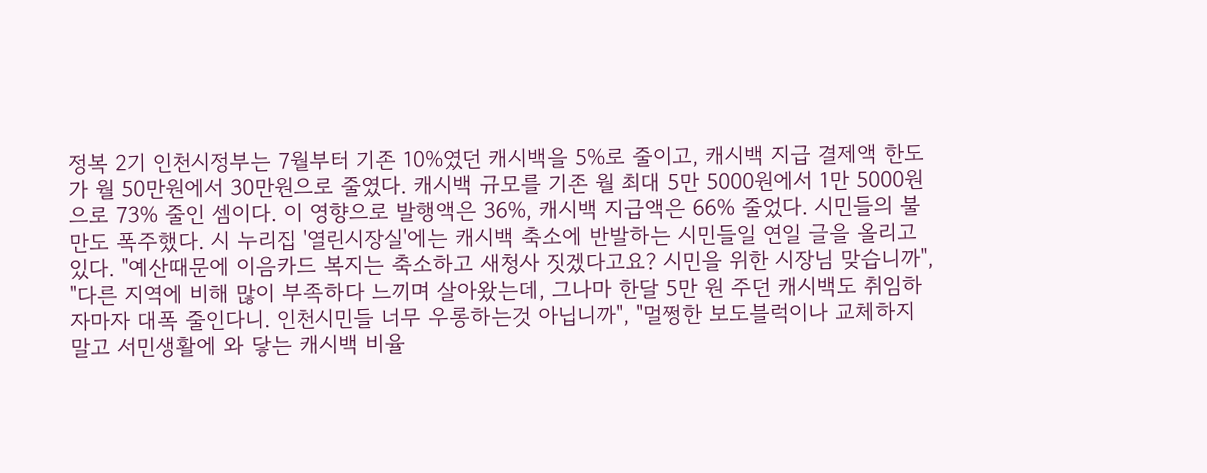정복 2기 인천시정부는 7월부터 기존 10%였던 캐시백을 5%로 줄이고, 캐시백 지급 결제액 한도가 월 50만원에서 30만원으로 줄였다. 캐시백 규모를 기존 월 최대 5만 5000원에서 1만 5000원으로 73% 줄인 셈이다. 이 영향으로 발행액은 36%, 캐시백 지급액은 66% 줄었다. 시민들의 불만도 폭주했다. 시 누리집 '열린시장실'에는 캐시백 축소에 반발하는 시민들일 연일 글을 올리고 있다. "예산때문에 이음카드 복지는 축소하고 새청사 짓겠다고요? 시민을 위한 시장님 맞습니까", "다른 지역에 비해 많이 부족하다 느끼며 살아왔는데, 그나마 한달 5만 원 주던 캐시백도 취임하자마자 대폭 줄인다니. 인천시민들 너무 우롱하는것 아닙니까", "멀쩡한 보도블럭이나 교체하지 말고 서민생활에 와 닿는 캐시백 비율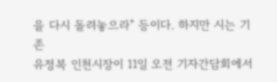을 다시 돌려놓으라" 등이다. 하지만 시는 기존
유정복 인천시장이 11일 오전 기자간담회에서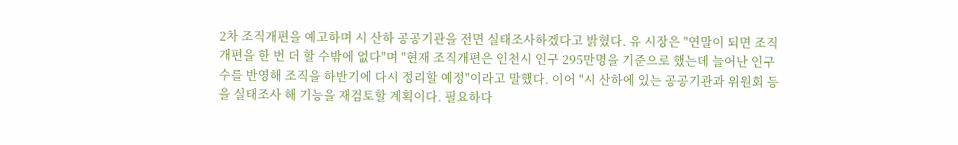2차 조직개편을 예고하며 시 산하 공공기관을 전면 실태조사하겠다고 밝혔다. 유 시장은 "연말이 되면 조직개편을 한 번 더 할 수밖에 없다"며 "현재 조직개편은 인천시 인구 295만명을 기준으로 했는데 늘어난 인구수를 반영해 조직을 하반기에 다시 정리할 예정"이라고 말했다. 이어 "시 산하에 있는 공공기관과 위원회 등을 실태조사 해 기능을 재검토할 계획이다. 필요하다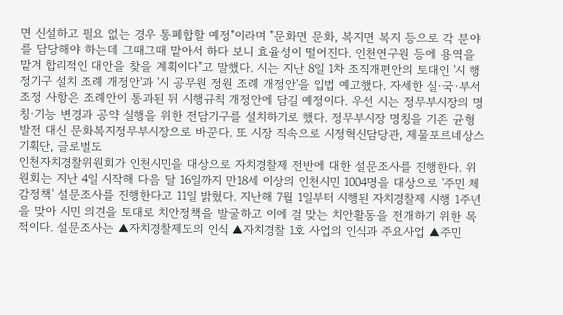면 신설하고 필요 없는 경우 통폐합할 예정"이라며 "문화면 문화, 복지면 복지 등으로 각 분야를 담당해야 하는데 그때그때 맡아서 하다 보니 효율성이 떨어진다. 인천연구원 등에 용역을 맡겨 합리적인 대안을 찾을 계획이다"고 말했다. 시는 지난 8일 1차 조직개편안의 토대인 '시 행정기구 설치 조례 개정안'과 '시 공무원 정원 조례 개정안'을 입법 예고했다. 자세한 실·국·부서 조정 사항은 조례안이 통과된 뒤 시행규칙 개정안에 담길 예정이다. 우선 시는 정무부시장의 명칭·기능 변경과 공약 실행을 위한 전담기구를 설치하기로 했다. 정무부시장 명칭을 기존 균형발전 대신 문화복지정무부시장으로 바꾼다. 또 시장 직속으로 시정혁신담당관, 제물포르네상스기획단, 글로벌도
인천자치경찰위원회가 인천시민을 대상으로 자치경찰제 전반에 대한 설문조사를 진행한다. 위원회는 지난 4일 시작해 다음 달 16일까지 만18세 이상의 인천시민 1004명을 대상으로 '주민 체감정책' 설문조사를 진행한다고 11일 밝혔다. 지난해 7월 1일부터 시행된 자치경찰제 시행 1주년을 맞아 시민 의견을 토대로 치안정책을 발굴하고 이에 걸 맞는 치안활동을 전개하기 위한 목적이다. 설문조사는 ▲자치경찰제도의 인식 ▲자치경찰 1호 사업의 인식과 주요사업 ▲주민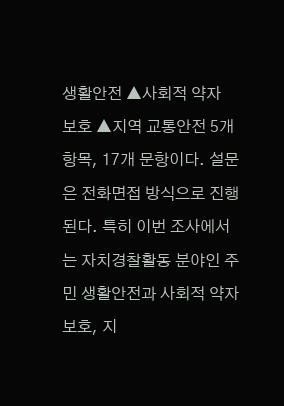생활안전 ▲사회적 약자 보호 ▲지역 교통안전 5개 항목, 17개 문항이다. 설문은 전화면접 방식으로 진행된다. 특히 이번 조사에서는 자치경찰활동 분야인 주민 생활안전과 사회적 약자 보호, 지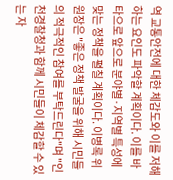역 교통안전에 대한 체감도와 이를 저해하는 요인도 파악할 계획이다. 이를 바타으로 앞으로 분야별·지역별 특성에 맞는 정책을 펼칠 계획이다. 이병록 위원장은 "좋은 정책 발굴을 위해 시민들의 적극적인 참여를 부탁드린다"며 "인천경찰청과 함께 시민들이 체감할 수 있는 자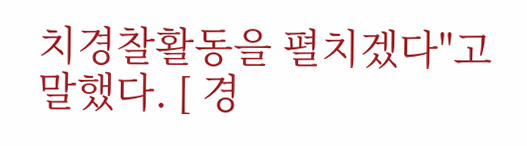치경찰활동을 펼치겠다"고 말했다. [ 경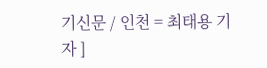기신문 / 인천 = 최태용 기자 ]